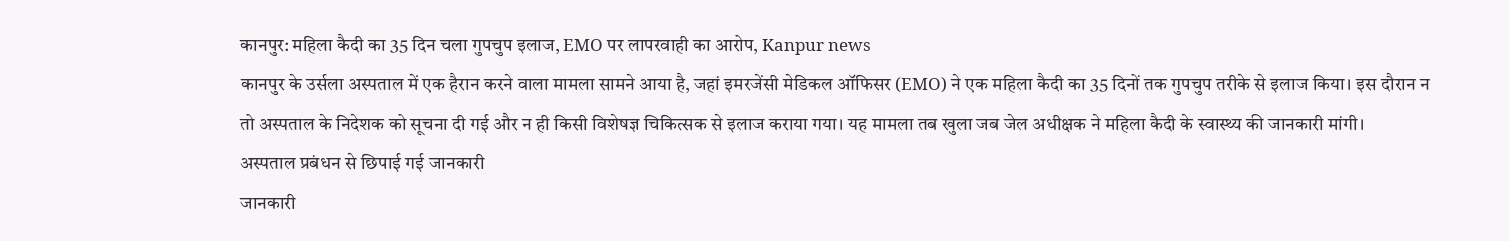कानपुर: महिला कैदी का 35 दिन चला गुपचुप इलाज, EMO पर लापरवाही का आरोप, Kanpur news
कानपुर के उर्सला अस्पताल में एक हैरान करने वाला मामला सामने आया है, जहां इमरजेंसी मेडिकल ऑफिसर (EMO) ने एक महिला कैदी का 35 दिनों तक गुपचुप तरीके से इलाज किया। इस दौरान न तो अस्पताल के निदेशक को सूचना दी गई और न ही किसी विशेषज्ञ चिकित्सक से इलाज कराया गया। यह मामला तब खुला जब जेल अधीक्षक ने महिला कैदी के स्वास्थ्य की जानकारी मांगी।
अस्पताल प्रबंधन से छिपाई गई जानकारी
जानकारी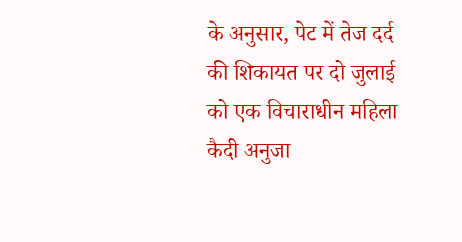के अनुसार, पेट में तेज दर्द की शिकायत पर दो जुलाई को एक विचाराधीन महिला कैदी अनुजा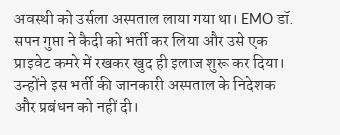अवस्थी को उर्सला अस्पताल लाया गया था। EMO डॉ. सपन गुप्ता ने कैदी को भर्ती कर लिया और उसे एक प्राइवेट कमरे में रखकर खुद ही इलाज शुरू कर दिया। उन्होंने इस भर्ती की जानकारी अस्पताल के निदेशक और प्रबंधन को नहीं दी।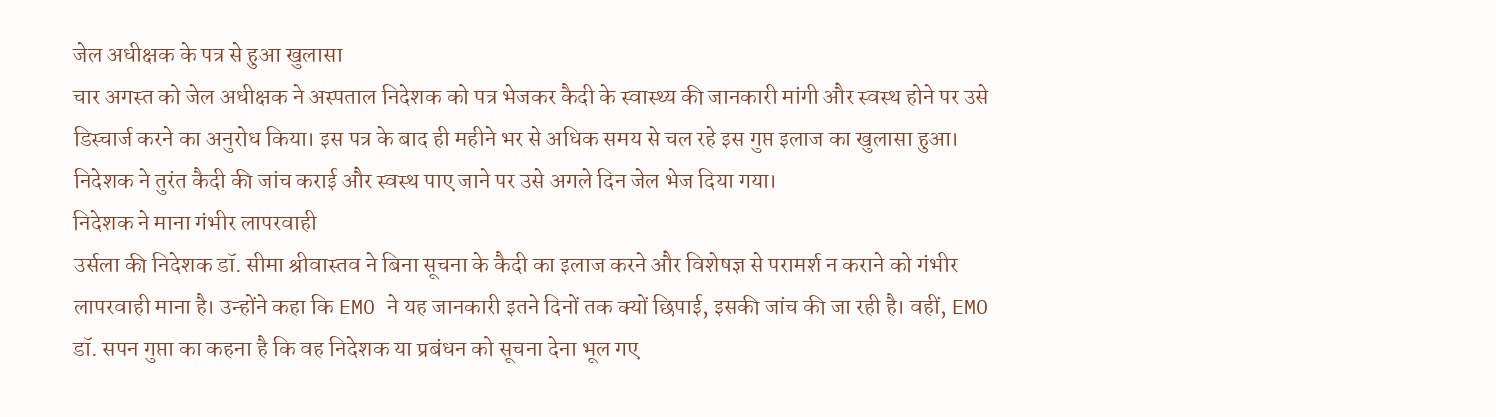जेल अधीक्षक के पत्र से हुआ खुलासा
चार अगस्त को जेल अधीक्षक ने अस्पताल निदेशक को पत्र भेजकर कैदी के स्वास्थ्य की जानकारी मांगी और स्वस्थ होने पर उसे डिस्चार्ज करने का अनुरोध किया। इस पत्र के बाद ही महीने भर से अधिक समय से चल रहे इस गुप्त इलाज का खुलासा हुआ। निदेशक ने तुरंत कैदी की जांच कराई और स्वस्थ पाए जाने पर उसे अगले दिन जेल भेज दिया गया।
निदेशक ने माना गंभीर लापरवाही
उर्सला की निदेशक डॉ. सीमा श्रीवास्तव ने बिना सूचना के कैदी का इलाज करने और विशेषज्ञ से परामर्श न कराने को गंभीर लापरवाही माना है। उन्होंने कहा कि EMO ने यह जानकारी इतने दिनों तक क्यों छिपाई, इसकी जांच की जा रही है। वहीं, EMO डॉ. सपन गुप्ता का कहना है कि वह निदेशक या प्रबंधन को सूचना देना भूल गए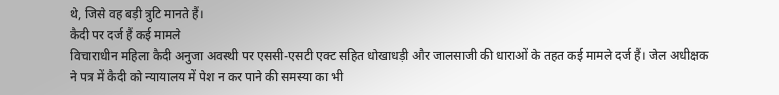थे, जिसे वह बड़ी त्रुटि मानते हैं।
कैदी पर दर्ज हैं कई मामले
विचाराधीन महिला कैदी अनुजा अवस्थी पर एससी-एसटी एक्ट सहित धोखाधड़ी और जालसाजी की धाराओं के तहत कई मामले दर्ज हैं। जेल अधीक्षक ने पत्र में कैदी को न्यायालय में पेश न कर पाने की समस्या का भी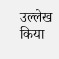उल्लेख किया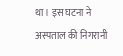था। इस घटना ने अस्पताल की निगरानी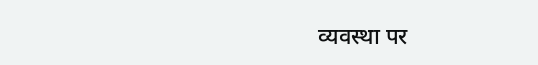व्यवस्था पर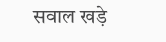सवाल खड़े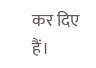कर दिए हैं।